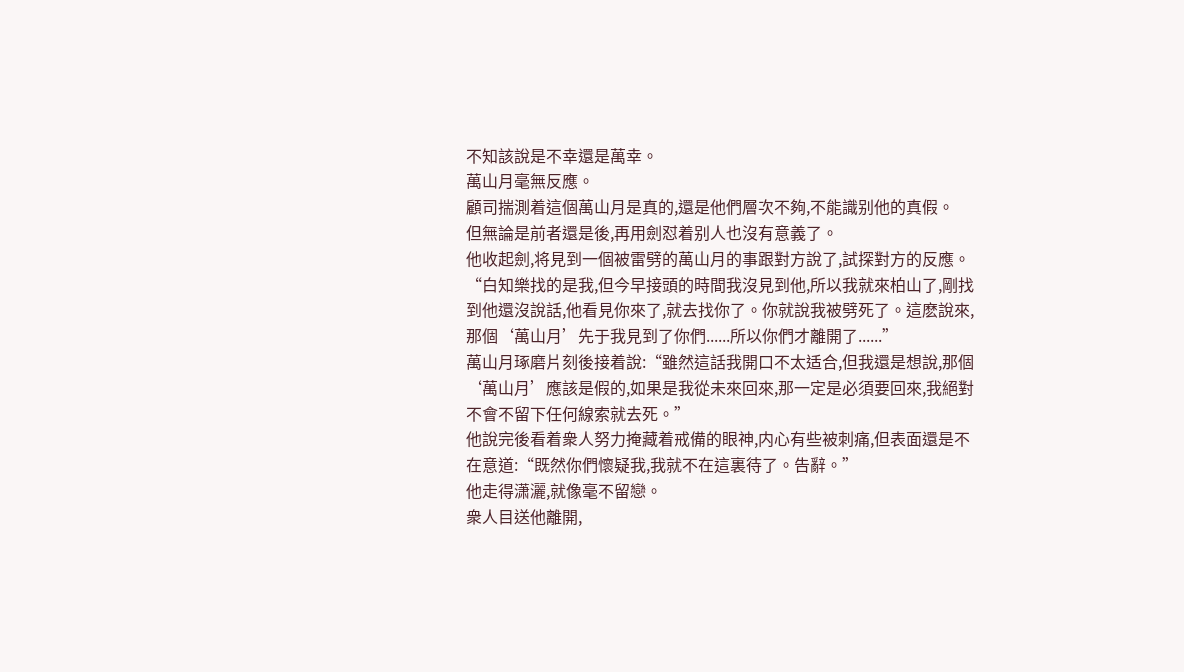不知該說是不幸還是萬幸。
萬山月毫無反應。
顧司揣測着這個萬山月是真的,還是他們層次不夠,不能識别他的真假。
但無論是前者還是後,再用劍怼着别人也沒有意義了。
他收起劍,将見到一個被雷劈的萬山月的事跟對方說了,試探對方的反應。
“白知樂找的是我,但今早接頭的時間我沒見到他,所以我就來柏山了,剛找到他還沒說話,他看見你來了,就去找你了。你就說我被劈死了。這麽說來,那個‘萬山月’先于我見到了你們......所以你們才離開了......”
萬山月琢磨片刻後接着說:“雖然這話我開口不太适合,但我還是想說,那個‘萬山月’應該是假的,如果是我從未來回來,那一定是必須要回來,我絕對不會不留下任何線索就去死。”
他說完後看着衆人努力掩藏着戒備的眼神,内心有些被刺痛,但表面還是不在意道:“既然你們懷疑我,我就不在這裏待了。告辭。”
他走得潇灑,就像毫不留戀。
衆人目送他離開,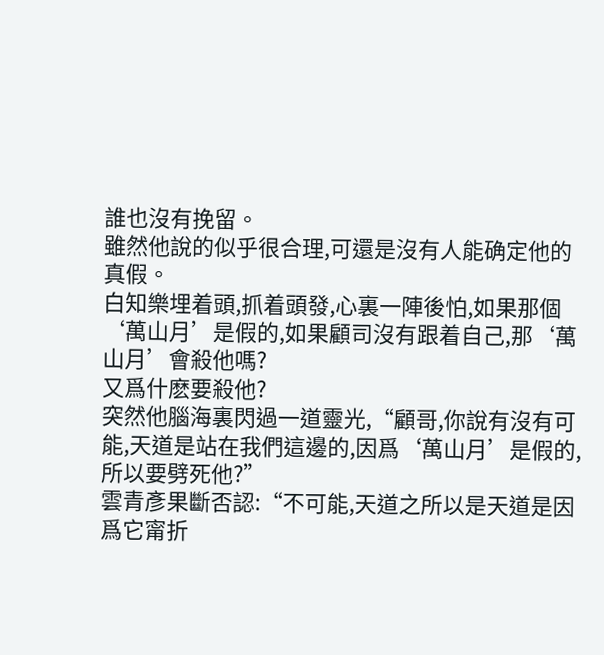誰也沒有挽留。
雖然他說的似乎很合理,可還是沒有人能确定他的真假。
白知樂埋着頭,抓着頭發,心裏一陣後怕,如果那個‘萬山月’是假的,如果顧司沒有跟着自己,那‘萬山月’會殺他嗎?
又爲什麽要殺他?
突然他腦海裏閃過一道靈光,“顧哥,你說有沒有可能,天道是站在我們這邊的,因爲‘萬山月’是假的,所以要劈死他?”
雲青彥果斷否認:“不可能,天道之所以是天道是因爲它甯折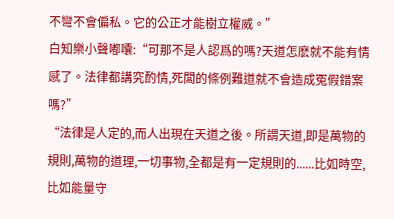不彎不會偏私。它的公正才能樹立權威。”
白知樂小聲嘟囔:“可那不是人認爲的嗎?天道怎麽就不能有情感了。法律都講究酌情,死闆的條例難道就不會造成冤假錯案嗎?”
“法律是人定的,而人出現在天道之後。所謂天道,即是萬物的規則,萬物的道理,一切事物,全都是有一定規則的......比如時空,比如能量守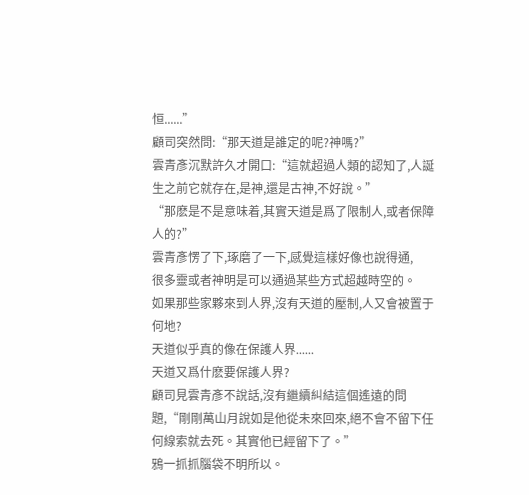恒......”
顧司突然問:“那天道是誰定的呢?神嗎?”
雲青彥沉默許久才開口:“這就超過人類的認知了,人誕生之前它就存在,是神,還是古神,不好說。”
“那麽是不是意味着,其實天道是爲了限制人,或者保障人的?”
雲青彥愣了下,琢磨了一下,感覺這樣好像也說得通,
很多靈或者神明是可以通過某些方式超越時空的。
如果那些家夥來到人界,沒有天道的壓制,人又會被置于何地?
天道似乎真的像在保護人界......
天道又爲什麽要保護人界?
顧司見雲青彥不說話,沒有繼續糾結這個遙遠的問題,“剛剛萬山月說如是他從未來回來,絕不會不留下任何線索就去死。其實他已經留下了。”
鴉一抓抓腦袋不明所以。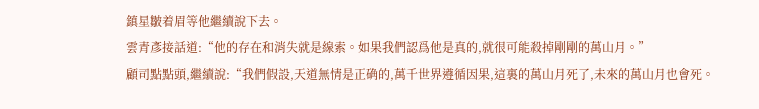鎮星皺着眉等他繼續說下去。
雲青彥接話道:“他的存在和消失就是線索。如果我們認爲他是真的,就很可能殺掉剛剛的萬山月。”
顧司點點頭,繼續說:“我們假設,天道無情是正确的,萬千世界遵循因果,這裏的萬山月死了,未來的萬山月也會死。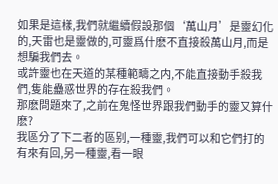如果是這樣,我們就繼續假設那個‘萬山月’是靈幻化的,天雷也是靈做的,可靈爲什麽不直接殺萬山月,而是想騙我們去。
或許靈也在天道的某種範疇之内,不能直接動手殺我們,隻能蠱惑世界的存在殺我們。
那麽問題來了,之前在鬼怪世界跟我們動手的靈又算什麽?
我區分了下二者的區别,一種靈,我們可以和它們打的有來有回,另一種靈,看一眼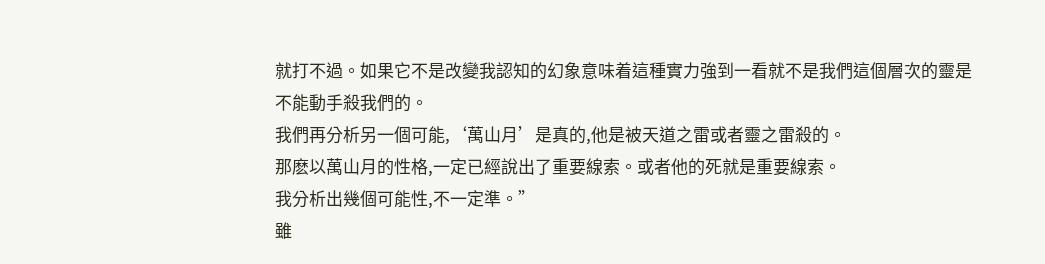就打不過。如果它不是改變我認知的幻象意味着這種實力強到一看就不是我們這個層次的靈是不能動手殺我們的。
我們再分析另一個可能,‘萬山月’是真的,他是被天道之雷或者靈之雷殺的。
那麽以萬山月的性格,一定已經說出了重要線索。或者他的死就是重要線索。
我分析出幾個可能性,不一定準。”
雖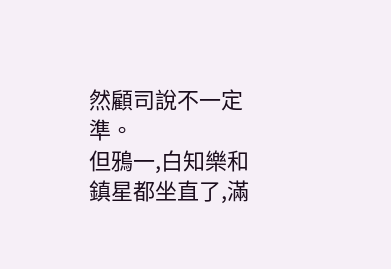然顧司說不一定準。
但鴉一,白知樂和鎮星都坐直了,滿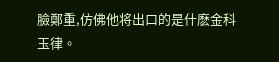臉鄭重,仿佛他将出口的是什麽金科玉律。